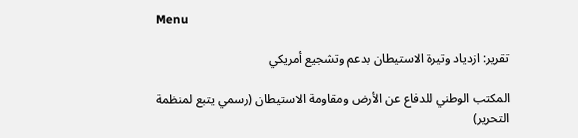Menu

تقرير: ازدياد وتيرة الاستيطان بدعم وتشجيع أمريكي

المكتب الوطني للدفاع عن الأرض ومقاومة الاستيطان (رسمي يتبع لمنظمة التحرير)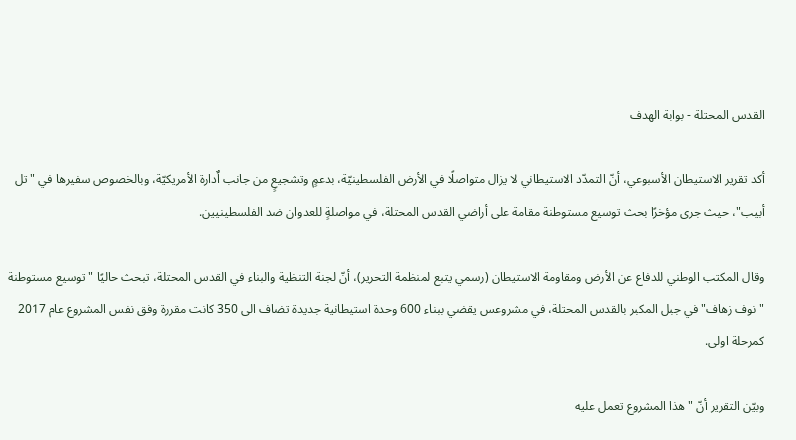القدس المحتلة - بوابة الهدف

أكد تقرير الاستيطان الأسبوعي، أنّ التمدّد الاستيطاني لا يزال متواصلًا في الأرض الفلسطينيّة، بدعمٍ وتشجيعٍ من جانب اٌدارة الأمريكيّة، وبالخصوص سفيرها في "تل أبيب"، حيث جرى مؤخرًا بحث توسيع مستوطنة مقامة على أراضي القدس المحتلة، في مواصلةٍ للعدوان ضد الفلسطينيين.

وقال المكتب الوطني للدفاع عن الأرض ومقاومة الاستيطان (رسمي يتبع لمنظمة التحرير)، أنّ لجنة التنظية والبناء في القدس المحتلة، تبحث حاليًا " توسيع مستوطنة "نوف زهاف" في جبل المكبر بالقدس المحتلة، في مشروعس يقضي ببناء 600 وحدة استيطانية جديدة تضاف الى 350 كانت مقررة وفق نفس المشروع عام 2017 كمرحلة اولى.

وبيّن التقرير أنّ "هذا المشروع تعمل عليه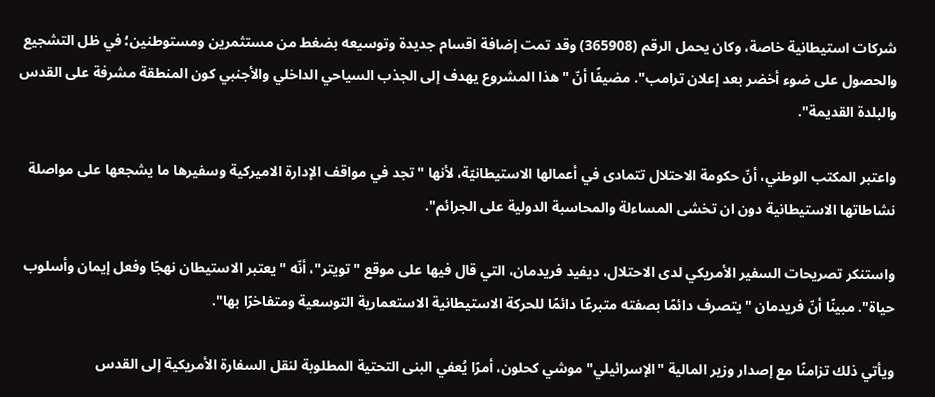شركات استيطانية خاصة، وكان يحمل الرقم (365908) وقد تمت إضافة اقسام جديدة وتوسيعه بضغط من مستثمرين ومستوطنين؛ في ظل التشجيع والحصول على ضوء أخضر بعد إعلان ترامب". مضيفًا أنّ "هذا المشروع يهدف إلى الجذب السياحي الداخلي والأجنبي كون المنطقة مشرفة على القدس والبلدة القديمة".

واعتبر المكتب الوطني، أنّ حكومة الاحتلال تتمادى في أعمالها الاستيطانيّة، لأنها "تجد في مواقف الإدارة الاميركية وسفيرها ما يشجعها على مواصلة نشاطاتها الاستيطانية دون ان تخشى المساءلة والمحاسبة الدولية على الجرائم".

واستنكر تصريحات السفير الأمريكي لدى الاحتلال، ديفيد فريدمان، التي قال فيها على موقع "تويتر"، أنّه "يعتبر الاستيطان نهجًا وفعل إيمان وأسلوب حياة". مبينًا أنّ فريدمان "يتصرف دائمًا بصفته متبرعًا دائمًا للحركة الاستيطانية الاستعمارية التوسعية ومتفاخرًا بها".

ويأتي ذلك تزامنًا مع إصدار وزير المالية "الإسرائيلي" موشي كحلون، أمرًا يُعفي البنى التحتية المطلوبة لنقل السفارة الأمريكية إلى القدس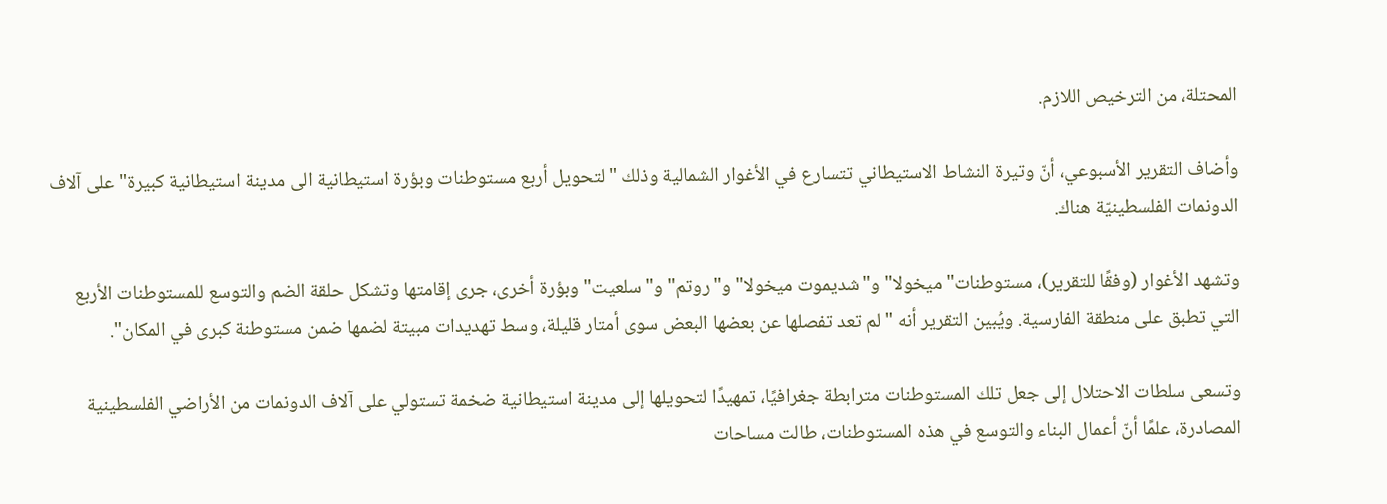المحتلة، من الترخيص اللازم.

وأضاف التقرير الأسبوعي، أنّ وتيرة النشاط الاستيطاني تتسارع في الأغوار الشمالية وذلك "لتحويل أربع مستوطنات وبؤرة استيطانية الى مدينة استيطانية كبيرة" على آلاف الدونمات الفلسطينيّة هناك.

وتشهد الأغوار (وفقًا للتقرير)، مستوطنات"ميخولا" و"شديموت ميخولا" و"روتم" و"سلعيت" وبؤرة أخرى، جرى إقامتها وتشكل حلقة الضم والتوسع للمستوطنات الأربع التي تطبق على منطقة الفارسية. ويُبين التقرير أنه "لم تعد تفصلها عن بعضها البعض سوى أمتار قليلة، وسط تهديدات مبيتة لضمها ضمن مستوطنة كبرى في المكان".

وتسعى سلطات الاحتلال إلى جعل تلك المستوطنات مترابطة جغرافيًا، تمهيدًا لتحويلها إلى مدينة استيطانية ضخمة تستولي على آلاف الدونمات من الأراضي الفلسطينية المصادرة، علمًا أنّ أعمال البناء والتوسع في هذه المستوطنات، طالت مساحات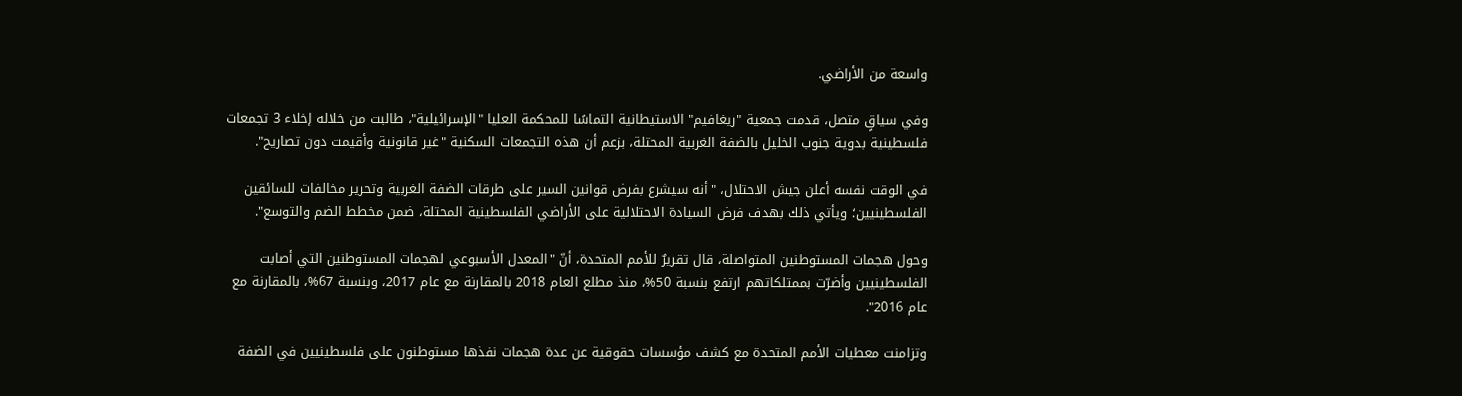واسعة من الأراضي.

وفي سياقٍ متصل، قدمت جمعية "ريغافيم" الاستيطانية التماسًا للمحكمة العليا "الإسرائيلية"، طالبت من خلاله إخلاء 3 تجمعات فلسطينية بدوية جنوب الخليل بالضفة الغربية المحتلة، بزعم أن هذه التجمعات السكنية "غير قانونية وأقيمت دون تصاريح".

في الوقت نفسه أعلن جيش الاحتلال، "أنه سيشرع بفرض قوانين السير على طرقات الضفة الغربية وتحرير مخالفات للسائقين الفلسطينيين؛ ويأتي ذلك بهدف فرض السيادة الاحتلالية على الأراضي الفلسطينية المحتلة، ضمن مخطط الضم والتوسع".

وحول هجمات المستوطنين المتواصلة، قال تقريرٌ للأمم المتحدة، أنّ "المعدل الأسبوعي لهجمات المستوطنين التي أصابت الفلسطينيين وأضرّت بممتلكاتهم ارتفع بنسبة 50%، منذ مطلع العام 2018 بالمقارنة مع عام 2017، وبنسبة 67%، بالمقارنة مع عام 2016".

وتزامنت معطيات الأمم المتحدة مع كشف مؤسسات حقوقية عن عدة هجمات نفذها مستوطنون على فلسطينيين في الضفة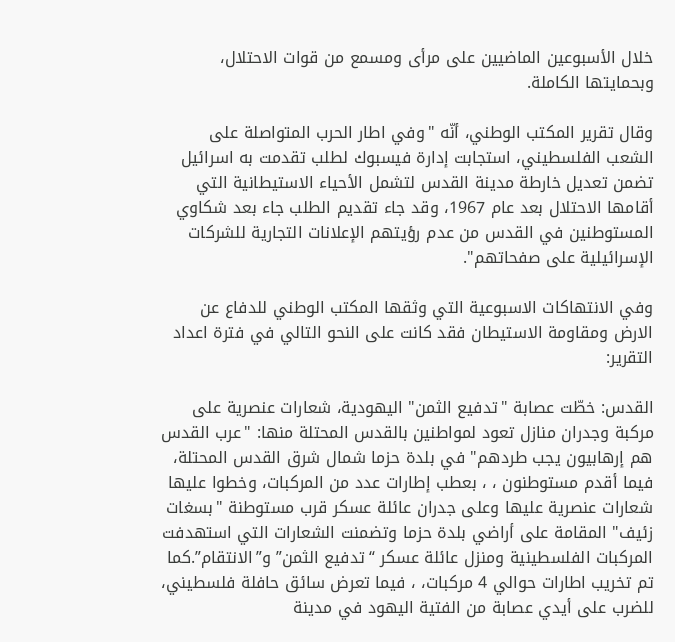خلال الأسبوعين الماضيين على مرأى ومسمع من قوات الاحتلال، وبحمايتها الكاملة.

وقال تقرير المكتب الوطني، أنّه "وفي اطار الحرب المتواصلة على الشعب الفلسطيني، استجابت إدارة فيسبوك لطلب تقدمت به اسرائيل تضمن تعديل خارطة مدينة القدس لتشمل الأحياء الاستيطانية التي أقامها الاحتلال بعد عام 1967، وقد جاء تقديم الطلب جاء بعد شكاوي المستوطنين في القدس من عدم رؤيتهم الإعلانات التجارية للشركات الإسرائيلية على صفحاتهم".

وفي الانتهاكات الاسبوعية التي وثقها المكتب الوطني للدفاع عن الارض ومقاومة الاستيطان فقد كانت على النحو التالي في فترة اعداد التقرير:

القدس: خطّت عصابة "تدفيع الثمن" اليهودية، شعارات عنصرية على مركبة وجدران منازل تعود لمواطنين بالقدس المحتلة منها: "عرب القدس هم إرهابيون يجب طردهم" في بلدة حزما شمال شرق القدس المحتلة، فيما أقدم مستوطنون ، ، بعطب إطارات عدد من المركبات، وخطوا عليها شعارات عنصرية عليها وعلى جدران عائلة عسكر قرب مستوطنة "بسغات زئيف" المقامة على أراضي بلدة حزما وتضمنت الشعارات التي استهدفت المركبات الفلسطينية ومنزل عائلة عسكر “تدفيع الثمن” و”الانتقام”.كما تم تخريب اطارات حوالي 4 مركبات، ، فيما تعرض سائق حافلة فلسطيني، للضرب على أيدي عصابة من الفتية اليهود في مدينة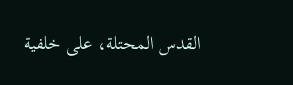القدس المحتلة، على خلفية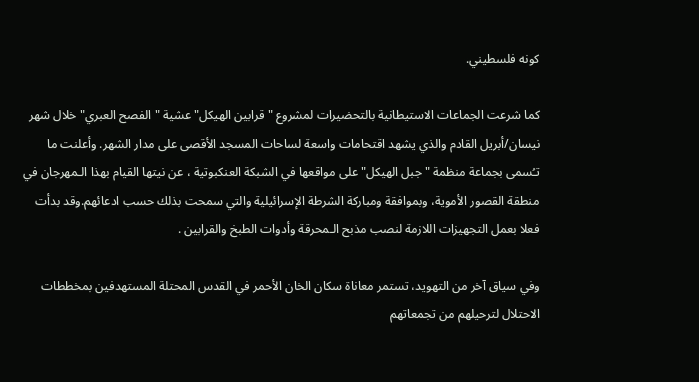كونه فلسطيني.

كما شرعت الجماعات الاستيطانية بالتحضيرات لمشروع " قرابين الهيكل" عشية "الفصح العبري" خلال شهر نيسان/أبريل القادم والذي يشهد اقتحامات واسعة لساحات المسجد الأقصى على مدار الشهر. وأعلنت ما تـُسمى بجماعة منظمة "جبل الهيكل" على مواقعها في الشبكة العنكبوتية ، عن نيتها القيام بهذا الـمهرجان في منطقة القصور الأموية، وبموافقة ومباركة الشرطة الإسرائيلية والتي سمحت بذلك حسب ادعائهم.وقد بدأت فعلا بعمل التجهيزات اللازمة لنصب مذبح الـمحرقة وأدوات الطبخ والقرابين .

وفي سياق آخر من التهويد، تستمر معاناة سكان الخان الأحمر في القدس المحتلة المستهدفين بمخططات الاحتلال لترحيلهم من تجمعاتهم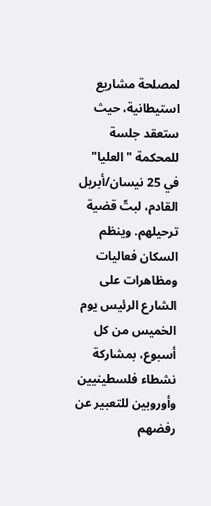لمصلحة مشاريع استيطانية، حيث ستعقد جلسة للمحكمة "العليا" في 25 نيسان/أبريل القادم، لبتّ قضية ترحيلهم. وينظم السكان فعاليات ومظاهرات على الشارع الرئيس يوم الخميس من كل أسبوع، بمشاركة نشطاء فلسطينيين وأوروبين للتعبير عن رفضهم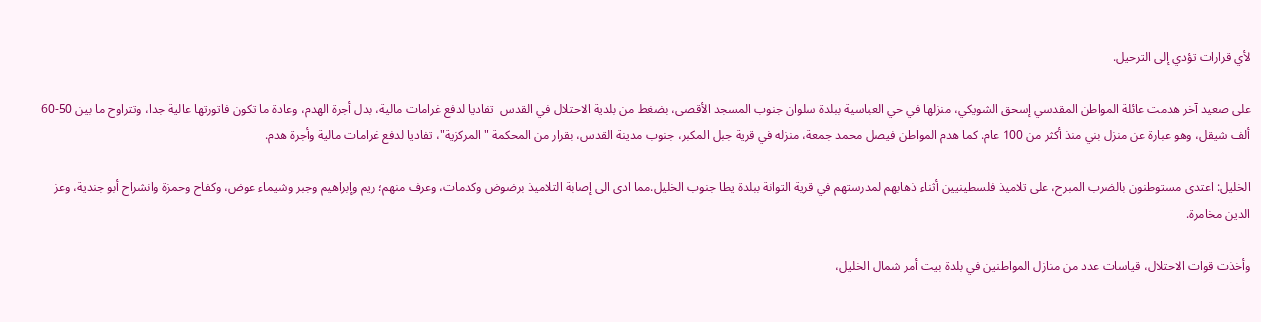لأي قرارات تؤدي إلى الترحيل.

على صعيد آخر هدمت عائلة المواطن المقدسي إسحق الشويكي، منزلها في حي العباسية ببلدة سلوان جنوب المسجد الأقصى، بضغط من بلدية الاحتلال في القدس  تفاديا لدفع غرامات مالية، بدل أجرة الهدم، وعادة ما تكون فاتورتها عالية جدا، وتتراوح ما بين 50-60 ألف شيقل، وهو عبارة عن منزل بني منذ أكثر من 100 عام. كما هدم المواطن فيصل محمد جمعة، منزله في قرية جبل المكبر، جنوب مدينة القدس، بقرار من المحكمة "المركزية"، تفاديا لدفع غرامات مالية وأجرة هدم.

الخليل: اعتدى مستوطنون بالضرب المبرح، على تلاميذ فلسطينيين أثناء ذهابهم لمدرستهم في قرية التوانة ببلدة يطا جنوب الخليل.مما ادى الى إصابة التلاميذ برضوض وكدمات، وعرف منهم؛ ريم وإبراهيم وجبر وشيماء عوض، وكفاح وحمزة وانشراح أبو جندية، وعز الدين مخامرة.

وأخذت قوات الاحتلال، قياسات عدد من منازل المواطنين في بلدة بيت أمر شمال الخليل،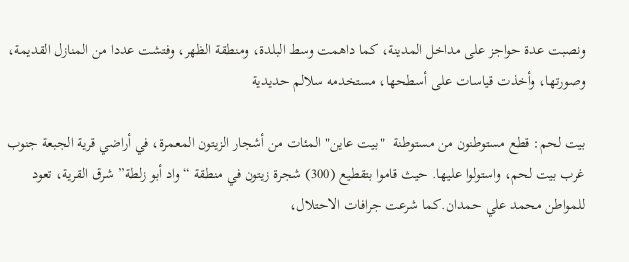ونصبت عدة حواجز على مداخل المدينة، كما داهمت وسط البلدة، ومنطقة الظهر، وفتشت عددا من المنازل القديمة، وصورتها، وأخذت قياسات على أسطحها، مستخدمه سلالم حديدية

بيت لحم: قطع مستوطنون من مستوطنة  "بيت عاين" المئات من أشجار الزيتون المعمرة، في أراضي قرية الجبعة جنوب غرب بيت لحم، واستولوا عليها. حيث قاموا بتقطيع (300) شجرة زيتون في منطقة “واد أبو زلطة” شرق القرية، تعود للمواطن محمد علي حمدان.كما شرعت جرافات الاحتلال،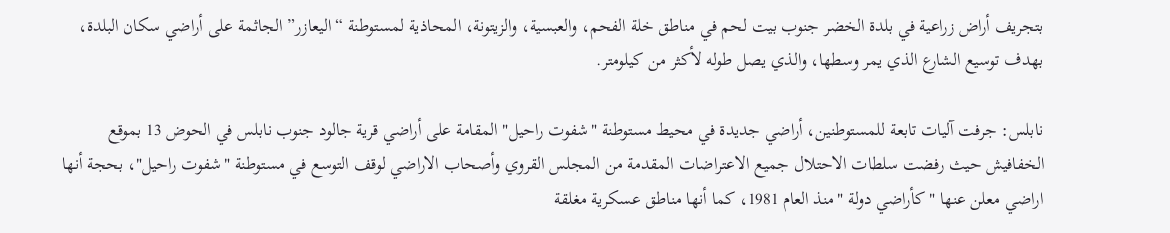بتجريف أراض زراعية في بلدة الخضر جنوب بيت لحم في مناطق خلة الفحم، والعبسية، والزيتونة، المحاذية لمستوطنة “اليعازر” الجاثمة على أراضي سكان البلدة، بهدف توسيع الشارع الذي يمر وسطها، والذي يصل طوله لأكثر من كيلومتر.

نابلس: جرفت آليات تابعة للمستوطنين، أراضي جديدة في محيط مستوطنة "شفوت راحيل" المقامة على أراضي قرية جالود جنوب نابلس في الحوض 13 بموقع الخفافيش حيث رفضت سلطات الاحتلال جميع الاعتراضات المقدمة من المجلس القروي وأصحاب الاراضي لوقف التوسع في مستوطنة "شفوت راحيل"، بحجة أنها اراضي معلن عنها "كأراضي دولة "منذ العام 1981، كما أنها مناطق عسكرية مغلقة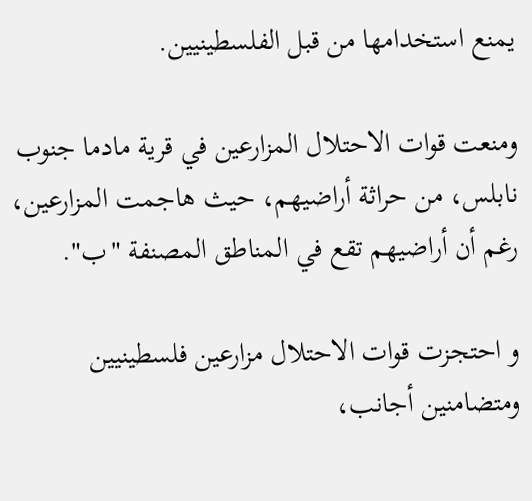يمنع استخدامها من قبل الفلسطينيين.

ومنعت قوات الاحتلال المزارعين في قرية مادما جنوب نابلس، من حراثة أراضيهم، حيث هاجمت المزارعين، رغم أن أراضيهم تقع في المناطق المصنفة "ب".

و احتجزت قوات الاحتلال مزارعين فلسطينيين ومتضامنين أجانب،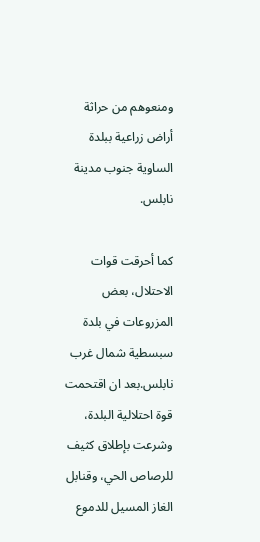ومنعوهم من حراثة أراض زراعية ببلدة الساوية جنوب مدينة نابلس.

كما أحرقت قوات الاحتلال، بعض المزروعات في بلدة سبسطية شمال غرب نابلس.بعد ان اقتحمت قوة احتلالية البلدة، وشرعت بإطلاق كثيف للرصاص الحي، وقنابل الغاز المسيل للدموع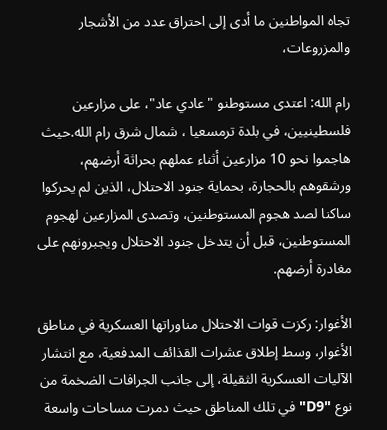تجاه المواطنين ما أدى إلى احتراق عدد من الأشجار والمزروعات،

رام الله: اعتدى مستوطنو "عادي عاد"، على مزارعين فلسطينيين، في بلدة ترمسعيا ، شمال شرق رام الله.حيث هاجموا نحو 10 مزارعين أثناء عملهم بحراثة أرضهم، ورشقوهم بالحجارة، بحماية جنود الاحتلال، الذين لم يحركوا ساكنا لصد هجوم المستوطنين، وتصدى المزارعين لهجوم المستوطنين، قبل أن يتدخل جنود الاحتلال ويجبرونهم على مغادرة أرضهم.

الأغوار: ركزت قوات الاحتلال مناوراتها العسكرية في مناطق الأغوار، وسط إطلاق عشرات القذائف المدفعية، مع انتشار الآليات العسكرية الثقيلة، إلى جانب الجرافات الضخمة من نوع "D9" في تلك المناطق حيث دمرت مساحات واسعة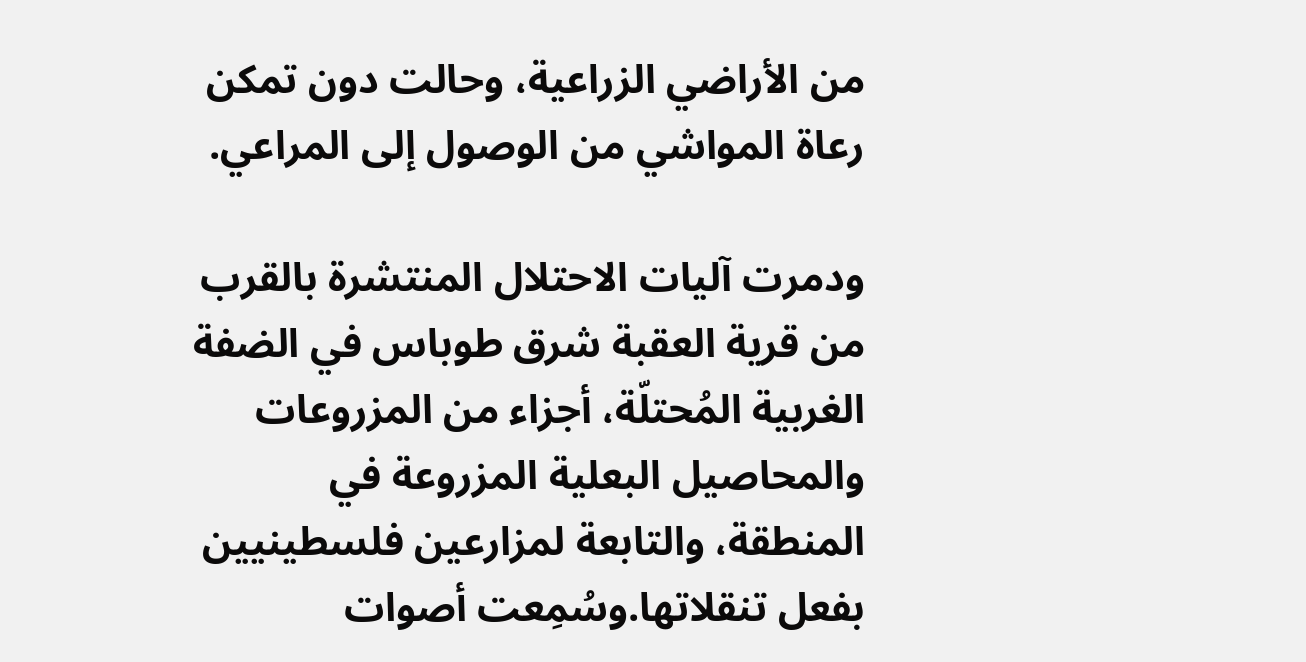من الأراضي الزراعية، وحالت دون تمكن رعاة المواشي من الوصول إلى المراعي.

ودمرت آليات الاحتلال المنتشرة بالقرب من قرية العقبة شرق طوباس في الضفة الغربية المُحتلّة، أجزاء من المزروعات والمحاصيل البعلية المزروعة في المنطقة، والتابعة لمزارعين فلسطينيين بفعل تنقلاتها.وسُمِعت أصوات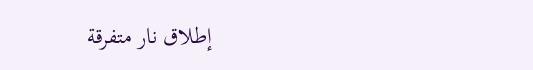إطلاق نار متفرقة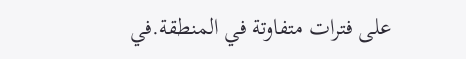على فترات متفاوتة في المنطقة.في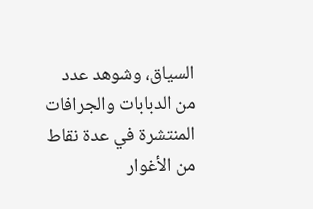السياق، وشوهد عدد من الدبابات والجرافات المنتشرة في عدة نقاط من الأغوار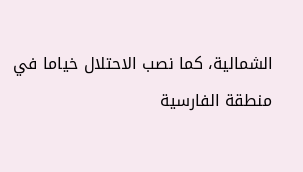الشمالية، كما نصب الاحتلال خياما في منطقة الفارسية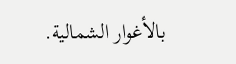بالأغوار الشمالية.